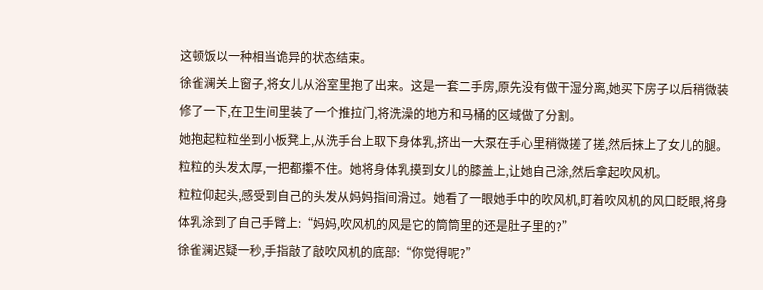这顿饭以一种相当诡异的状态结束。
徐雀澜关上窗子,将女儿从浴室里抱了出来。这是一套二手房,原先没有做干湿分离,她买下房子以后稍微装修了一下,在卫生间里装了一个推拉门,将洗澡的地方和马桶的区域做了分割。
她抱起粒粒坐到小板凳上,从洗手台上取下身体乳,挤出一大泵在手心里稍微搓了搓,然后抹上了女儿的腿。粒粒的头发太厚,一把都攥不住。她将身体乳摸到女儿的膝盖上,让她自己涂,然后拿起吹风机。
粒粒仰起头,感受到自己的头发从妈妈指间滑过。她看了一眼她手中的吹风机,盯着吹风机的风口眨眼,将身体乳涂到了自己手臂上:“妈妈,吹风机的风是它的筒筒里的还是肚子里的?”
徐雀澜迟疑一秒,手指敲了敲吹风机的底部:“你觉得呢?”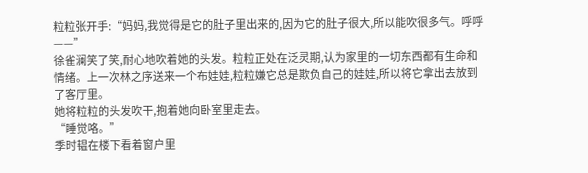粒粒张开手:“妈妈,我觉得是它的肚子里出来的,因为它的肚子很大,所以能吹很多气。呼呼——”
徐雀澜笑了笑,耐心地吹着她的头发。粒粒正处在泛灵期,认为家里的一切东西都有生命和情绪。上一次林之序送来一个布娃娃,粒粒嫌它总是欺负自己的娃娃,所以将它拿出去放到了客厅里。
她将粒粒的头发吹干,抱着她向卧室里走去。
“睡觉咯。”
季时韫在楼下看着窗户里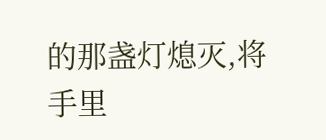的那盏灯熄灭,将手里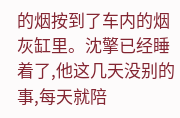的烟按到了车内的烟灰缸里。沈擎已经睡着了,他这几天没别的事,每天就陪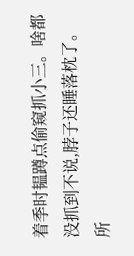着季时韫蹲点偷窥抓小三。啥都没抓到不说,脖子还睡落枕了。
所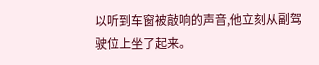以听到车窗被敲响的声音,他立刻从副驾驶位上坐了起来。